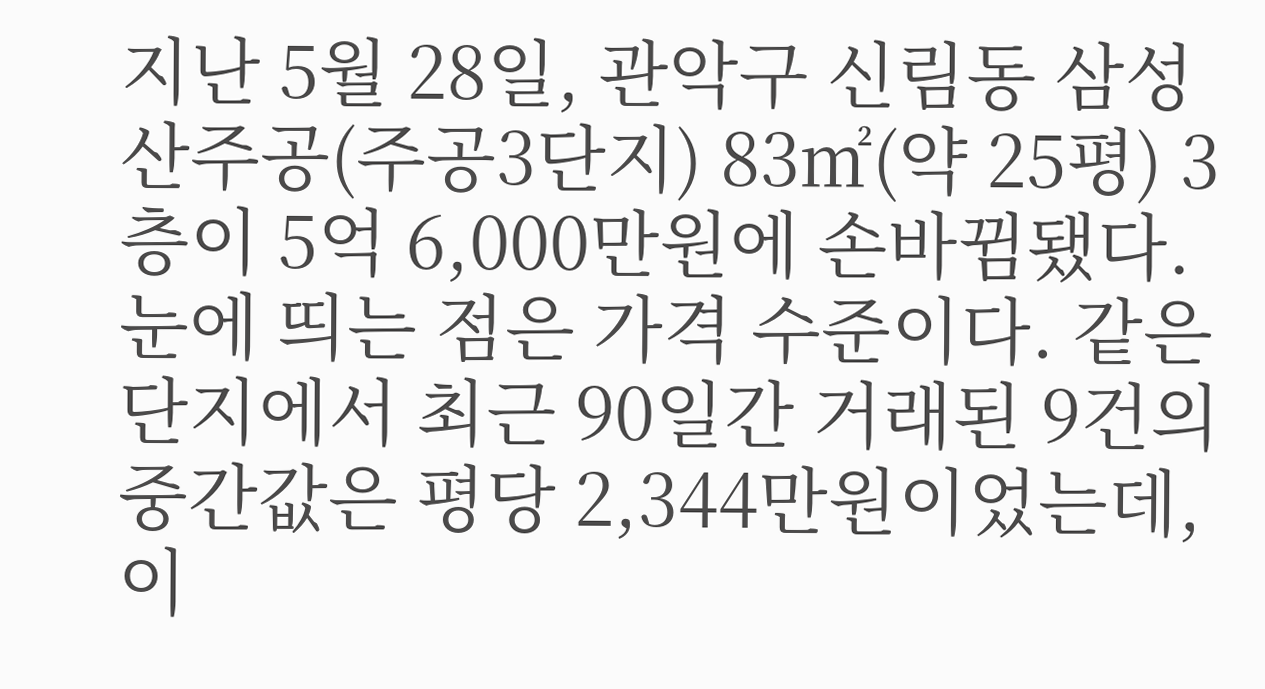지난 5월 28일, 관악구 신림동 삼성산주공(주공3단지) 83㎡(약 25평) 3층이 5억 6,000만원에 손바뀜됐다.
눈에 띄는 점은 가격 수준이다. 같은 단지에서 최근 90일간 거래된 9건의 중간값은 평당 2,344만원이었는데, 이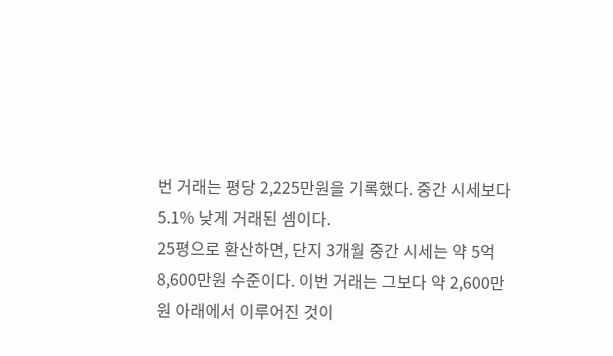번 거래는 평당 2,225만원을 기록했다. 중간 시세보다 5.1% 낮게 거래된 셈이다.
25평으로 환산하면, 단지 3개월 중간 시세는 약 5억 8,600만원 수준이다. 이번 거래는 그보다 약 2,600만원 아래에서 이루어진 것이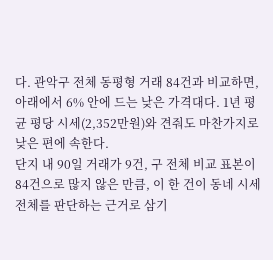다. 관악구 전체 동평형 거래 84건과 비교하면, 아래에서 6% 안에 드는 낮은 가격대다. 1년 평균 평당 시세(2,352만원)와 견줘도 마찬가지로 낮은 편에 속한다.
단지 내 90일 거래가 9건, 구 전체 비교 표본이 84건으로 많지 않은 만큼, 이 한 건이 동네 시세 전체를 판단하는 근거로 삼기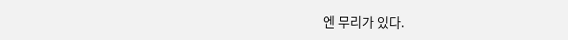엔 무리가 있다.